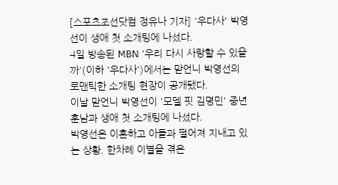[스포츠조선닷컴 정유나 기자] '우다사' 박영선이 생애 첫 소개팅에 나섰다.
4일 방송된 MBN '우리 다시 사랑할 수 있을까'(이하 '우다사')에서는 맏언니 박영선의 로맨틱한 소개팅 현장이 공개됐다.
이날 맏언니 박영선이 '모델 핏 김명민' 중년 훈남과 생애 첫 소개팅에 나섰다.
박영선은 이혼하고 아들과 떨어져 지내고 있는 상황. 한차례 이별을 겪은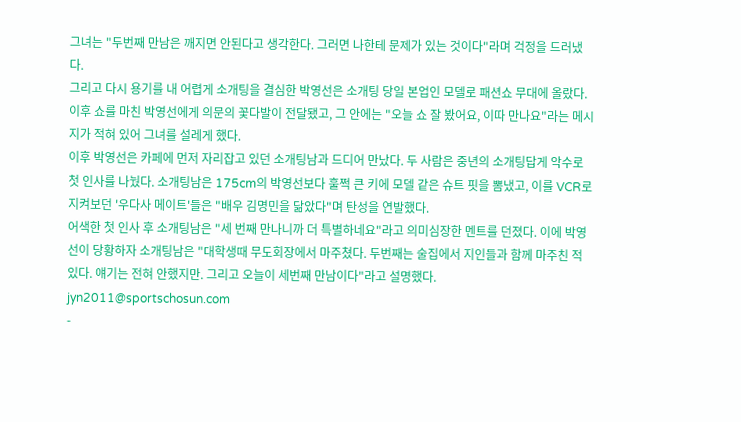그녀는 "두번째 만남은 깨지면 안된다고 생각한다. 그러면 나한테 문제가 있는 것이다"라며 걱정을 드러냈다.
그리고 다시 용기를 내 어렵게 소개팅을 결심한 박영선은 소개팅 당일 본업인 모델로 패션쇼 무대에 올랐다. 이후 쇼를 마친 박영선에게 의문의 꽃다발이 전달됐고, 그 안에는 "오늘 쇼 잘 봤어요, 이따 만나요"라는 메시지가 적혀 있어 그녀를 설레게 했다.
이후 박영선은 카페에 먼저 자리잡고 있던 소개팅남과 드디어 만났다. 두 사람은 중년의 소개팅답게 악수로 첫 인사를 나눴다. 소개팅남은 175cm의 박영선보다 훌쩍 큰 키에 모델 같은 슈트 핏을 뽐냈고, 이를 VCR로 지켜보던 '우다사 메이트'들은 "배우 김명민을 닮았다"며 탄성을 연발했다.
어색한 첫 인사 후 소개팅남은 "세 번째 만나니까 더 특별하네요"라고 의미심장한 멘트를 던졌다. 이에 박영선이 당황하자 소개팅남은 "대학생때 무도회장에서 마주쳤다. 두번째는 술집에서 지인들과 함께 마주친 적 있다. 얘기는 전혀 안했지만. 그리고 오늘이 세번째 만남이다"라고 설명했다.
jyn2011@sportschosun.com
-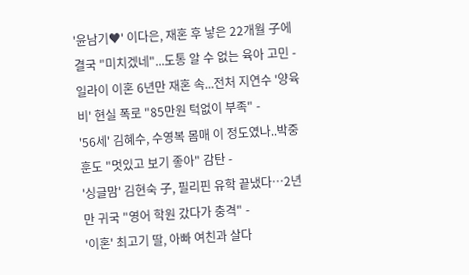'윤남기♥' 이다은, 재혼 후 낳은 22개월 子에 결국 "미치겠네"...도통 알 수 없는 육아 고민 -
일라이 이혼 6년만 재혼 속...전처 지연수 '양육비' 현실 폭로 "85만원 턱없이 부족" -
'56세' 김혜수, 수영복 몸매 이 정도였나..박중훈도 "멋있고 보기 좋아" 감탄 -
'싱글맘' 김현숙 子, 필리핀 유학 끝냈다…2년만 귀국 "영어 학원 갔다가 충격" -
'이혼' 최고기 딸, 아빠 여친과 살다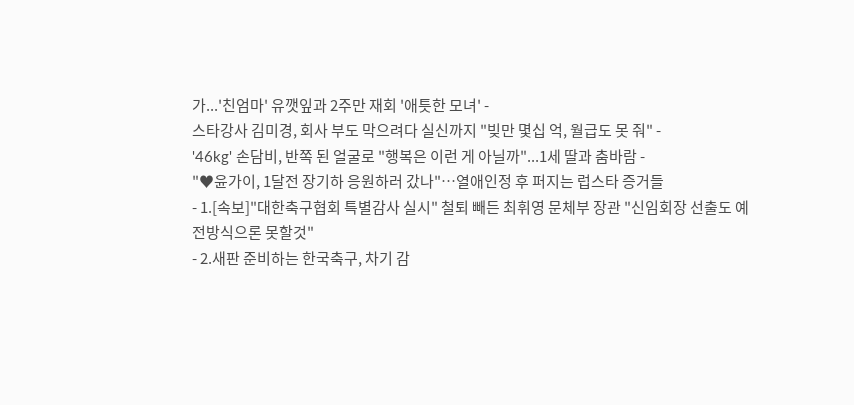가...'친엄마' 유깻잎과 2주만 재회 '애틋한 모녀' -
스타강사 김미경, 회사 부도 막으려다 실신까지 "빚만 몇십 억, 월급도 못 줘" -
'46kg' 손담비, 반쪽 된 얼굴로 "행복은 이런 게 아닐까"...1세 딸과 춤바람 -
"♥윤가이, 1달전 장기하 응원하러 갔나"…열애인정 후 퍼지는 럽스타 증거들
- 1.[속보]"대한축구협회 특별감사 실시" 철퇴 빼든 최휘영 문체부 장관 "신임회장 선출도 예전방식으론 못할것"
- 2.새판 준비하는 한국축구, 차기 감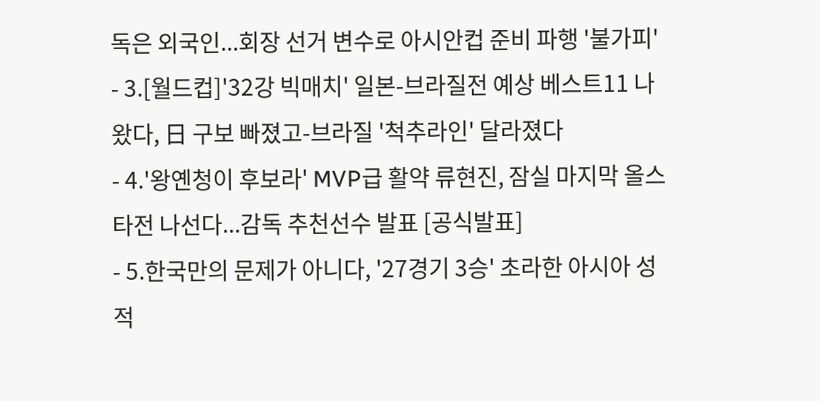독은 외국인...회장 선거 변수로 아시안컵 준비 파행 '불가피'
- 3.[월드컵]'32강 빅매치' 일본-브라질전 예상 베스트11 나왔다, 日 구보 빠졌고-브라질 '척추라인' 달라졌다
- 4.'왕옌청이 후보라' MVP급 활약 류현진, 잠실 마지막 올스타전 나선다...감독 추천선수 발표 [공식발표]
- 5.한국만의 문제가 아니다, '27경기 3승' 초라한 아시아 성적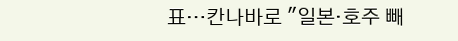표…칸나바로 "일본·호주 빼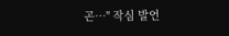곤…" 작심 발언